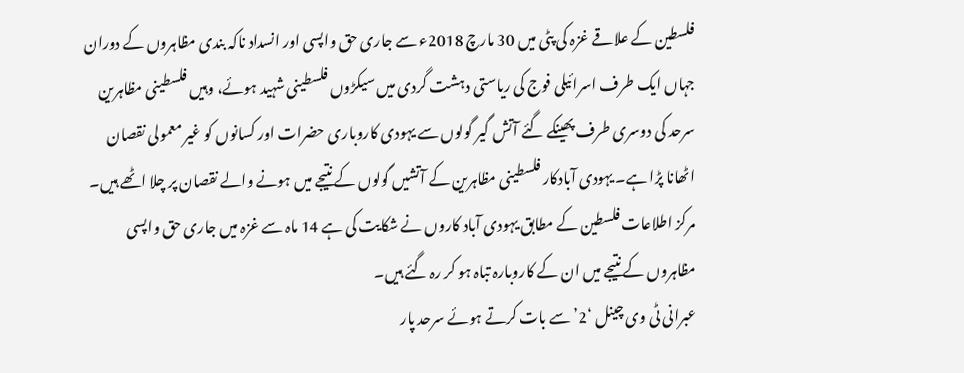فلسطین کے علاقے غزہ کی پٹی میں 30 مارچ 2018ء سے جاری حق واپسی اور انسداد ناکہ بندی مظاہروں کے دوران جہاں ایک طرف اسرائیلی فوج کی ریاستی دہشت گردی میں سیکڑوں فلسطینی شہید ہوئے، وہیں فلسطینی مظاہرین سرحد کی دوسری طرف پھینکے گئے آتش گیر گولوں سے یہودی کاروباری حضرات اور کسانوں کو غیر معمولی نقصان اٹھانا پڑا ہے۔ یہودی آبادکار فلسطینی مظاہرین کے آتشیں گولوں کے نتیجے میں ہونے والے نقصان پر چلا اٹھے ہیں۔
مرکز اطلاعات فلسطین کے مطابق یہودی آباد کاروں نے شکایت کی ہے 14 ماہ سے غزہ میں جاری حق واپسی مظاہروں کے نتیجے میں ان کے کاروبارہ تباہ ہو کر رہ گئے ہیں۔
عبرانی ٹی وی چینل ‘2’ سے بات کرتے ہوئے سرحد پار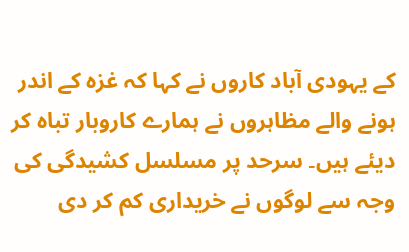کے یہودی آباد کاروں نے کہا کہ غزہ کے اندر ہونے والے مظاہروں نے ہمارے کاروبار تباہ کر دیئے ہیں۔ سرحد پر مسلسل کشیدگی کی وجہ سے لوگوں نے خریداری کم کر دی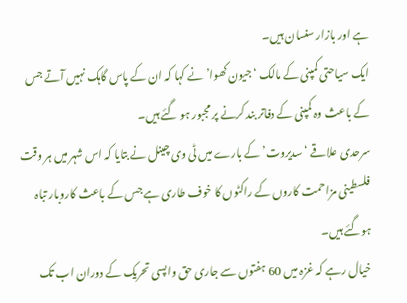ہے اور بازار سنسان ہیں۔
ایک سیاحتی کمپنی کے مالک ‘جیون کھوا’ نے کہا کہ ان کے پاس گاہک نہیں آتے جس کے باعث وہ کمپنی کے دفاتر بند کرنے پر مجبور ہو گئے ہیں۔
سرحدی علاقے ‘سدیروت’ کے بارے میں ٹی وی چینل نے بتایا کہ اس شہر میں ہر وقت فلسطینی مزاحمت کاروں کے راکٹوں کا خوف طاری ہے جس کے باعث کاروبار تباہ ہوگئے ہیں۔
خیال رہے کہ غزہ میں 60 ہفتوں سے جاری حق واپسی تحریک کے دوران اب تک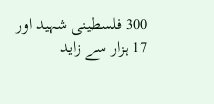300 فلسطینی شہید اور 17 ہزار سے زاید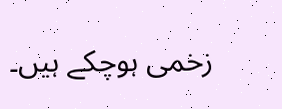زخمی ہوچکے ہیں۔